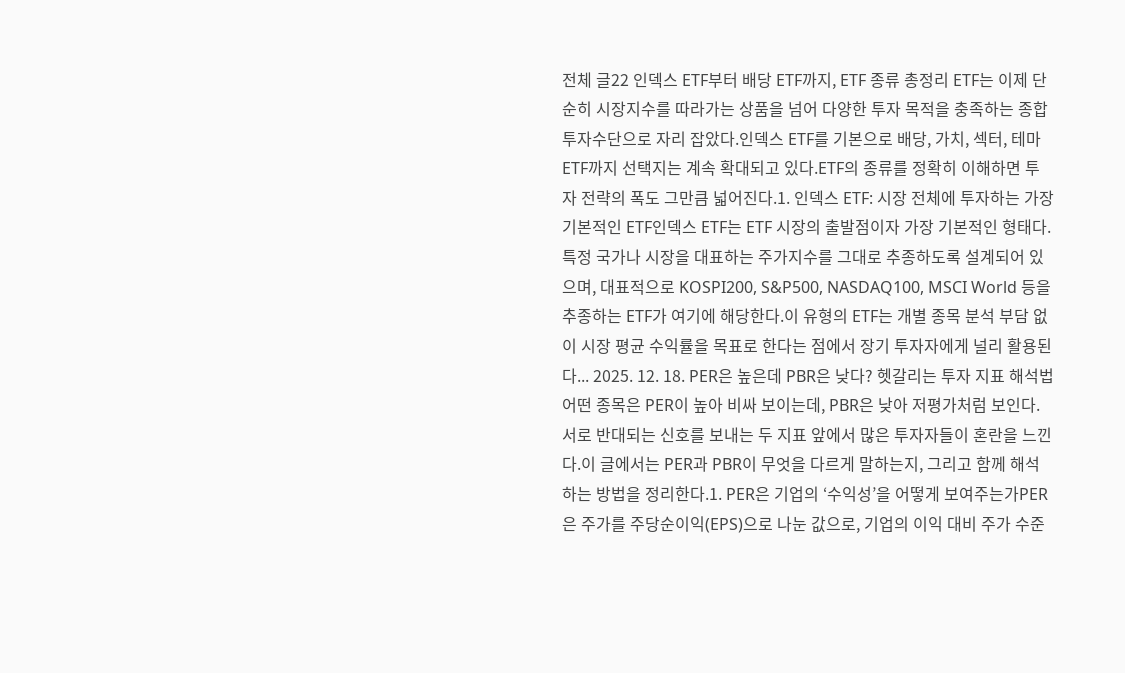전체 글22 인덱스 ETF부터 배당 ETF까지, ETF 종류 총정리 ETF는 이제 단순히 시장지수를 따라가는 상품을 넘어 다양한 투자 목적을 충족하는 종합 투자수단으로 자리 잡았다.인덱스 ETF를 기본으로 배당, 가치, 섹터, 테마 ETF까지 선택지는 계속 확대되고 있다.ETF의 종류를 정확히 이해하면 투자 전략의 폭도 그만큼 넓어진다.1. 인덱스 ETF: 시장 전체에 투자하는 가장 기본적인 ETF인덱스 ETF는 ETF 시장의 출발점이자 가장 기본적인 형태다. 특정 국가나 시장을 대표하는 주가지수를 그대로 추종하도록 설계되어 있으며, 대표적으로 KOSPI200, S&P500, NASDAQ100, MSCI World 등을 추종하는 ETF가 여기에 해당한다.이 유형의 ETF는 개별 종목 분석 부담 없이 시장 평균 수익률을 목표로 한다는 점에서 장기 투자자에게 널리 활용된다... 2025. 12. 18. PER은 높은데 PBR은 낮다? 헷갈리는 투자 지표 해석법 어떤 종목은 PER이 높아 비싸 보이는데, PBR은 낮아 저평가처럼 보인다.서로 반대되는 신호를 보내는 두 지표 앞에서 많은 투자자들이 혼란을 느낀다.이 글에서는 PER과 PBR이 무엇을 다르게 말하는지, 그리고 함께 해석하는 방법을 정리한다.1. PER은 기업의 ‘수익성’을 어떻게 보여주는가PER은 주가를 주당순이익(EPS)으로 나눈 값으로, 기업의 이익 대비 주가 수준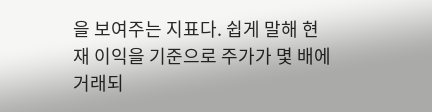을 보여주는 지표다. 쉽게 말해 현재 이익을 기준으로 주가가 몇 배에 거래되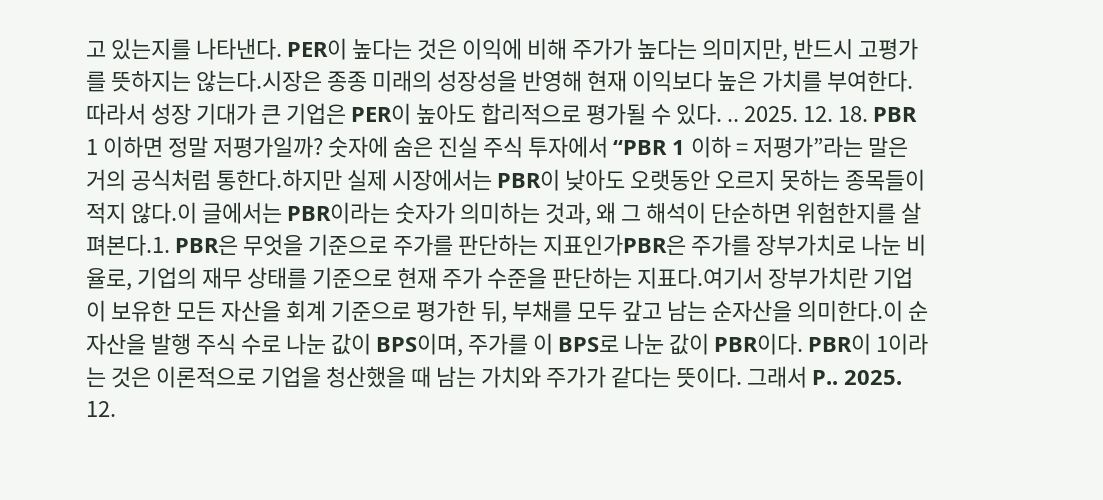고 있는지를 나타낸다. PER이 높다는 것은 이익에 비해 주가가 높다는 의미지만, 반드시 고평가를 뜻하지는 않는다.시장은 종종 미래의 성장성을 반영해 현재 이익보다 높은 가치를 부여한다. 따라서 성장 기대가 큰 기업은 PER이 높아도 합리적으로 평가될 수 있다. .. 2025. 12. 18. PBR 1 이하면 정말 저평가일까? 숫자에 숨은 진실 주식 투자에서 “PBR 1 이하 = 저평가”라는 말은 거의 공식처럼 통한다.하지만 실제 시장에서는 PBR이 낮아도 오랫동안 오르지 못하는 종목들이 적지 않다.이 글에서는 PBR이라는 숫자가 의미하는 것과, 왜 그 해석이 단순하면 위험한지를 살펴본다.1. PBR은 무엇을 기준으로 주가를 판단하는 지표인가PBR은 주가를 장부가치로 나눈 비율로, 기업의 재무 상태를 기준으로 현재 주가 수준을 판단하는 지표다.여기서 장부가치란 기업이 보유한 모든 자산을 회계 기준으로 평가한 뒤, 부채를 모두 갚고 남는 순자산을 의미한다.이 순자산을 발행 주식 수로 나눈 값이 BPS이며, 주가를 이 BPS로 나눈 값이 PBR이다. PBR이 1이라는 것은 이론적으로 기업을 청산했을 때 남는 가치와 주가가 같다는 뜻이다. 그래서 P.. 2025. 12.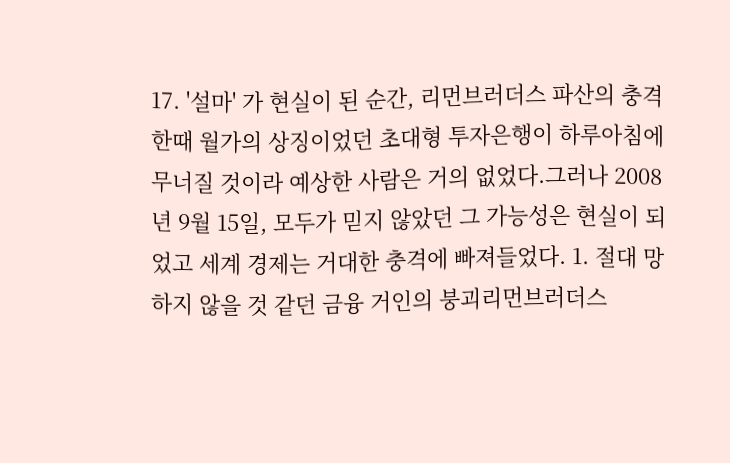17. '설마' 가 현실이 된 순간, 리먼브러더스 파산의 충격 한때 월가의 상징이었던 초대형 투자은행이 하루아침에 무너질 것이라 예상한 사람은 거의 없었다.그러나 2008년 9월 15일, 모두가 믿지 않았던 그 가능성은 현실이 되었고 세계 경제는 거대한 충격에 빠져들었다. 1. 절대 망하지 않을 것 같던 금융 거인의 붕괴리먼브러더스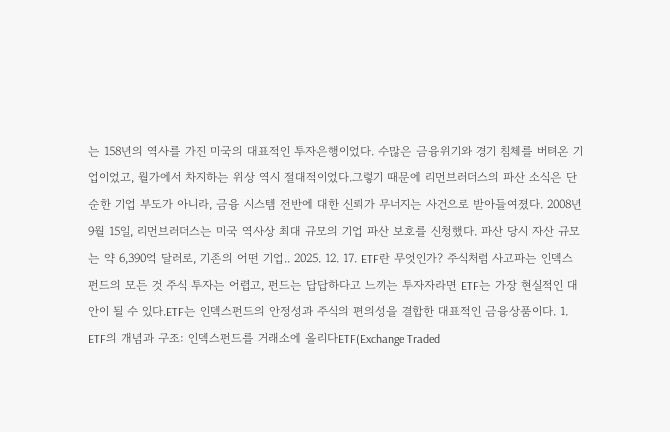는 158년의 역사를 가진 미국의 대표적인 투자은행이었다. 수많은 금융위기와 경기 침체를 버텨온 기업이었고, 월가에서 차지하는 위상 역시 절대적이었다.그렇기 때문에 리먼브러더스의 파산 소식은 단순한 기업 부도가 아니라, 금융 시스템 전반에 대한 신뢰가 무너지는 사건으로 받아들여졌다. 2008년 9월 15일, 리먼브러더스는 미국 역사상 최대 규모의 기업 파산 보호를 신청했다. 파산 당시 자산 규모는 약 6,390억 달러로, 기존의 어떤 기업.. 2025. 12. 17. ETF란 무엇인가? 주식처럼 사고파는 인덱스펀드의 모든 것 주식 투자는 어렵고, 펀드는 답답하다고 느끼는 투자자라면 ETF는 가장 현실적인 대안이 될 수 있다.ETF는 인덱스펀드의 안정성과 주식의 편의성을 결합한 대표적인 금융상품이다. 1. ETF의 개념과 구조: 인덱스펀드를 거래소에 올리다ETF(Exchange Traded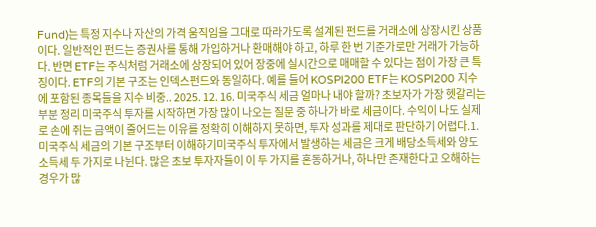Fund)는 특정 지수나 자산의 가격 움직임을 그대로 따라가도록 설계된 펀드를 거래소에 상장시킨 상품이다. 일반적인 펀드는 증권사를 통해 가입하거나 환매해야 하고, 하루 한 번 기준가로만 거래가 가능하다. 반면 ETF는 주식처럼 거래소에 상장되어 있어 장중에 실시간으로 매매할 수 있다는 점이 가장 큰 특징이다. ETF의 기본 구조는 인덱스펀드와 동일하다. 예를 들어 KOSPI200 ETF는 KOSPI200 지수에 포함된 종목들을 지수 비중.. 2025. 12. 16. 미국주식 세금 얼마나 내야 할까? 초보자가 가장 헷갈리는 부분 정리 미국주식 투자를 시작하면 가장 많이 나오는 질문 중 하나가 바로 세금이다. 수익이 나도 실제로 손에 쥐는 금액이 줄어드는 이유를 정확히 이해하지 못하면, 투자 성과를 제대로 판단하기 어렵다.1. 미국주식 세금의 기본 구조부터 이해하기미국주식 투자에서 발생하는 세금은 크게 배당소득세와 양도소득세 두 가지로 나뉜다. 많은 초보 투자자들이 이 두 가지를 혼동하거나, 하나만 존재한다고 오해하는 경우가 많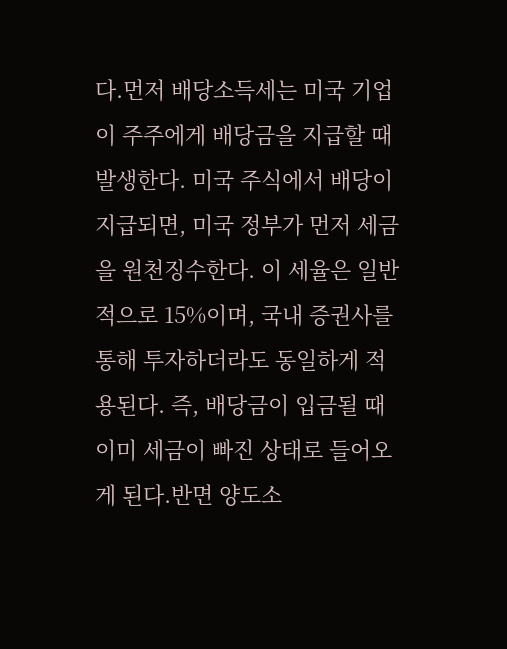다.먼저 배당소득세는 미국 기업이 주주에게 배당금을 지급할 때 발생한다. 미국 주식에서 배당이 지급되면, 미국 정부가 먼저 세금을 원천징수한다. 이 세율은 일반적으로 15%이며, 국내 증권사를 통해 투자하더라도 동일하게 적용된다. 즉, 배당금이 입금될 때 이미 세금이 빠진 상태로 들어오게 된다.반면 양도소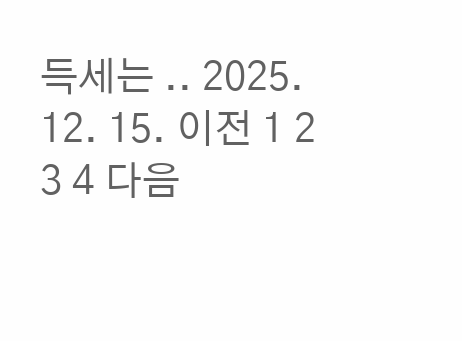득세는 .. 2025. 12. 15. 이전 1 2 3 4 다음